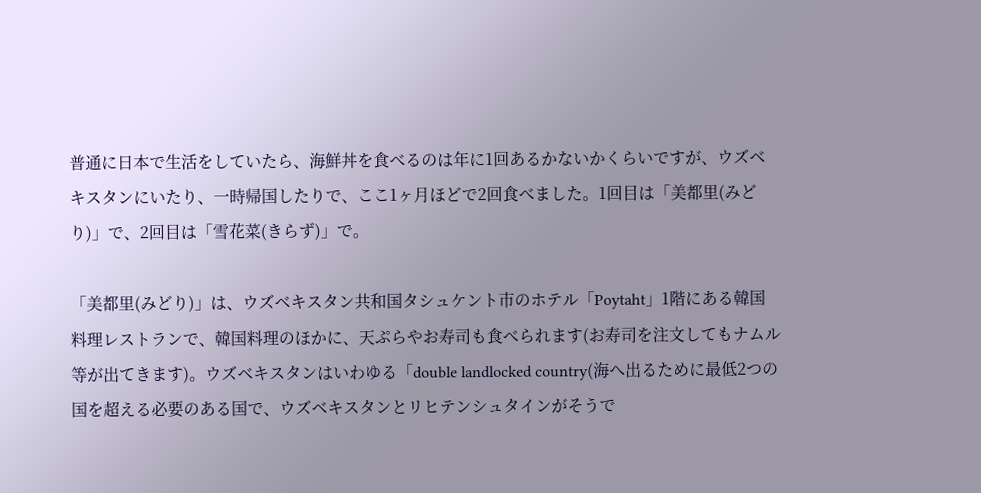普通に日本で生活をしていたら、海鮮丼を食べるのは年に1回あるかないかくらいですが、ウズベキスタンにいたり、一時帰国したりで、ここ1ヶ月ほどで2回食べました。1回目は「美都里(みどり)」で、2回目は「雪花菜(きらず)」で。

「美都里(みどり)」は、ウズベキスタン共和国タシュケント市のホテル「Poytaht」1階にある韓国料理レストランで、韓国料理のほかに、天ぷらやお寿司も食べられます(お寿司を注文してもナムル等が出てきます)。ウズベキスタンはいわゆる「double landlocked country(海へ出るために最低2つの国を超える必要のある国で、ウズベキスタンとリヒテンシュタインがそうで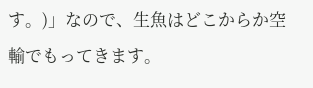す。)」なので、生魚はどこからか空輸でもってきます。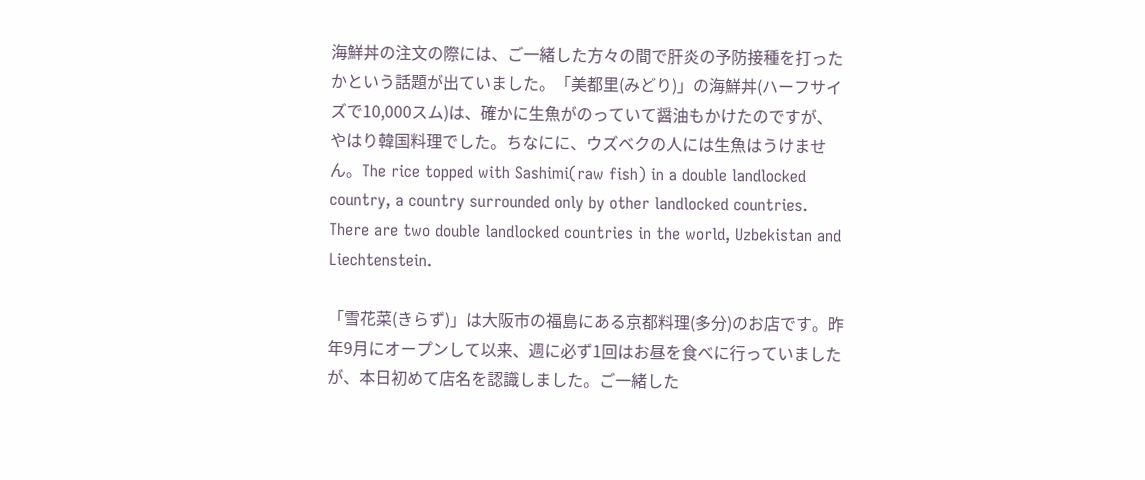海鮮丼の注文の際には、ご一緒した方々の間で肝炎の予防接種を打ったかという話題が出ていました。「美都里(みどり)」の海鮮丼(ハーフサイズで10,000スム)は、確かに生魚がのっていて醤油もかけたのですが、やはり韓国料理でした。ちなにに、ウズベクの人には生魚はうけません。The rice topped with Sashimi(raw fish) in a double landlocked country, a country surrounded only by other landlocked countries. There are two double landlocked countries in the world, Uzbekistan and Liechtenstein.

「雪花菜(きらず)」は大阪市の福島にある京都料理(多分)のお店です。昨年9月にオープンして以来、週に必ず1回はお昼を食べに行っていましたが、本日初めて店名を認識しました。ご一緒した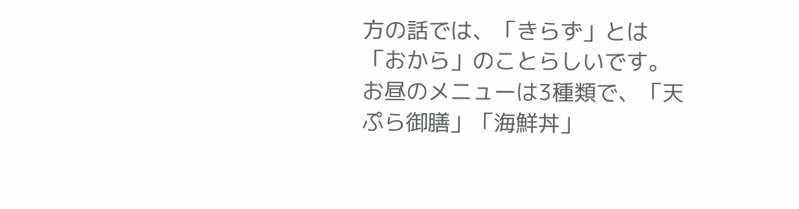方の話では、「きらず」とは「おから」のことらしいです。お昼のメニューは3種類で、「天ぷら御膳」「海鮮丼」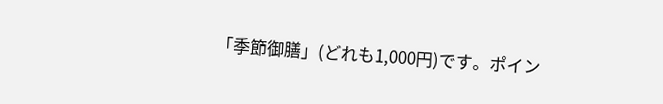「季節御膳」(どれも1,000円)です。ポイン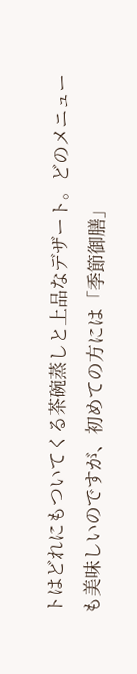トはどれにもついてくる茶碗蒸しと上品なデザート。どのメニューも美味しいのですが、初めての方には「季節御膳」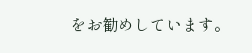をお勧めしています。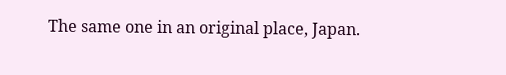The same one in an original place, Japan.